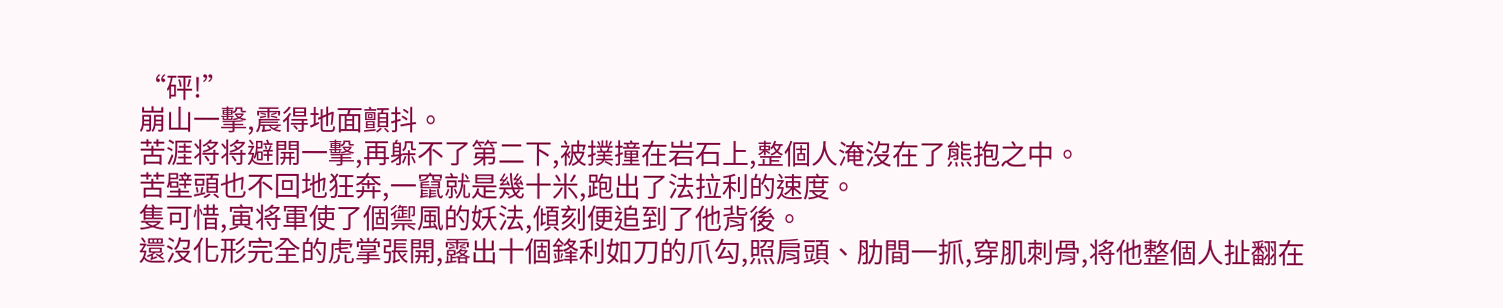“砰!”
崩山一擊,震得地面顫抖。
苦涯将将避開一擊,再躲不了第二下,被撲撞在岩石上,整個人淹沒在了熊抱之中。
苦壁頭也不回地狂奔,一竄就是幾十米,跑出了法拉利的速度。
隻可惜,寅将軍使了個禦風的妖法,傾刻便追到了他背後。
還沒化形完全的虎掌張開,露出十個鋒利如刀的爪勾,照肩頭、肋間一抓,穿肌刺骨,将他整個人扯翻在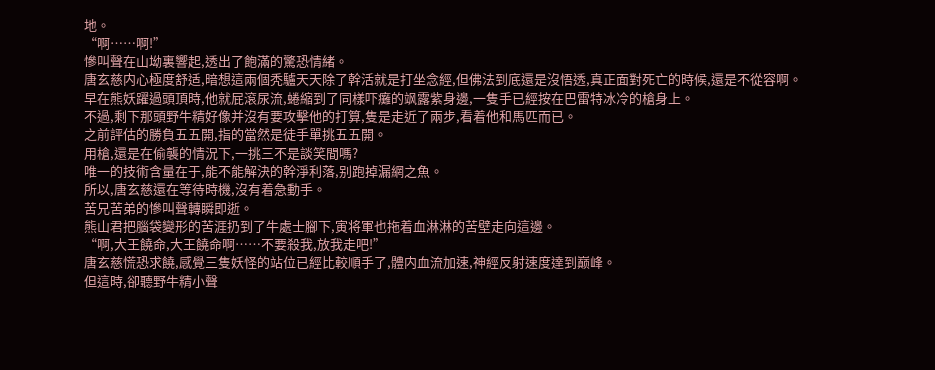地。
“啊……啊!”
慘叫聲在山坳裏響起,透出了飽滿的驚恐情緒。
唐玄慈内心極度舒适,暗想這兩個秃驢天天除了幹活就是打坐念經,但佛法到底還是沒悟透,真正面對死亡的時候,還是不從容啊。
早在熊妖躍過頭頂時,他就屁滾尿流,蜷縮到了同樣吓癱的飒露紫身邊,一隻手已經按在巴雷特冰冷的槍身上。
不過,剩下那頭野牛精好像并沒有要攻擊他的打算,隻是走近了兩步,看着他和馬匹而已。
之前評估的勝負五五開,指的當然是徒手單挑五五開。
用槍,還是在偷襲的情況下,一挑三不是談笑間嗎?
唯一的技術含量在于,能不能解決的幹淨利落,别跑掉漏網之魚。
所以,唐玄慈還在等待時機,沒有着急動手。
苦兄苦弟的慘叫聲轉瞬即逝。
熊山君把腦袋變形的苦涯扔到了牛處士腳下,寅将軍也拖着血淋淋的苦壁走向這邊。
“啊,大王饒命,大王饒命啊……不要殺我,放我走吧!”
唐玄慈慌恐求饒,感覺三隻妖怪的站位已經比較順手了,體内血流加速,神經反射速度達到巅峰。
但這時,卻聽野牛精小聲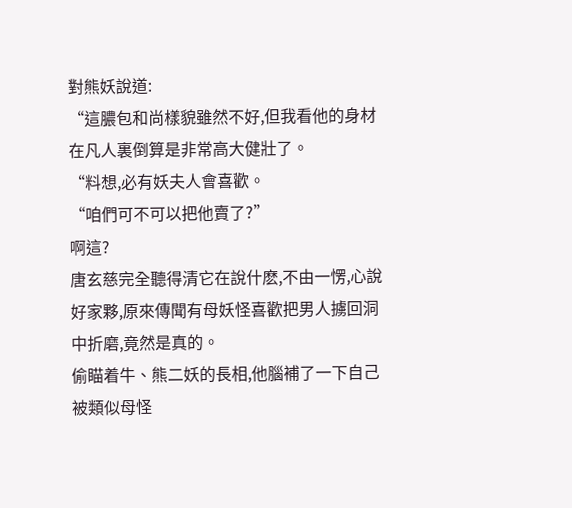對熊妖說道:
“這膿包和尚樣貌雖然不好,但我看他的身材在凡人裏倒算是非常高大健壯了。
“料想,必有妖夫人會喜歡。
“咱們可不可以把他賣了?”
啊這?
唐玄慈完全聽得清它在說什麽,不由一愣,心說好家夥,原來傳聞有母妖怪喜歡把男人擄回洞中折磨,竟然是真的。
偷瞄着牛、熊二妖的長相,他腦補了一下自己被類似母怪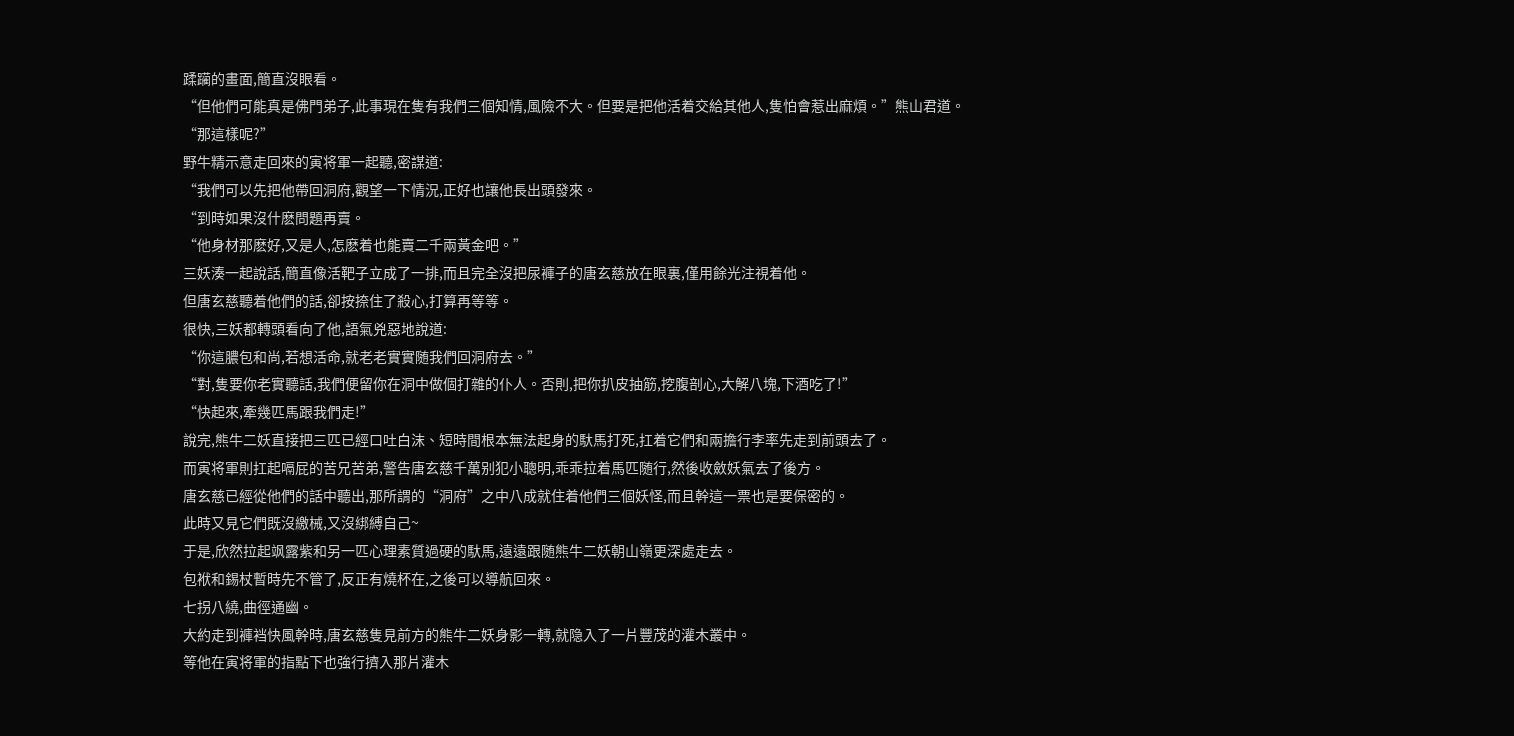蹂躏的畫面,簡直沒眼看。
“但他們可能真是佛門弟子,此事現在隻有我們三個知情,風險不大。但要是把他活着交給其他人,隻怕會惹出麻煩。”熊山君道。
“那這樣呢?”
野牛精示意走回來的寅将軍一起聽,密謀道:
“我們可以先把他帶回洞府,觀望一下情況,正好也讓他長出頭發來。
“到時如果沒什麽問題再賣。
“他身材那麽好,又是人,怎麽着也能賣二千兩黃金吧。”
三妖湊一起說話,簡直像活靶子立成了一排,而且完全沒把尿褲子的唐玄慈放在眼裏,僅用餘光注視着他。
但唐玄慈聽着他們的話,卻按捺住了殺心,打算再等等。
很快,三妖都轉頭看向了他,語氣兇惡地說道:
“你這膿包和尚,若想活命,就老老實實随我們回洞府去。”
“對,隻要你老實聽話,我們便留你在洞中做個打雜的仆人。否則,把你扒皮抽筋,挖腹剖心,大解八塊,下酒吃了!”
“快起來,牽幾匹馬跟我們走!”
說完,熊牛二妖直接把三匹已經口吐白沫、短時間根本無法起身的馱馬打死,扛着它們和兩擔行李率先走到前頭去了。
而寅将軍則扛起嗝屁的苦兄苦弟,警告唐玄慈千萬别犯小聰明,乖乖拉着馬匹随行,然後收斂妖氣去了後方。
唐玄慈已經從他們的話中聽出,那所謂的“洞府”之中八成就住着他們三個妖怪,而且幹這一票也是要保密的。
此時又見它們既沒繳械,又沒綁縛自己~
于是,欣然拉起飒露紫和另一匹心理素質過硬的馱馬,遠遠跟随熊牛二妖朝山嶺更深處走去。
包袱和錫杖暫時先不管了,反正有燒杯在,之後可以導航回來。
七拐八繞,曲徑通幽。
大約走到褲裆快風幹時,唐玄慈隻見前方的熊牛二妖身影一轉,就隐入了一片豐茂的灌木叢中。
等他在寅将軍的指點下也強行擠入那片灌木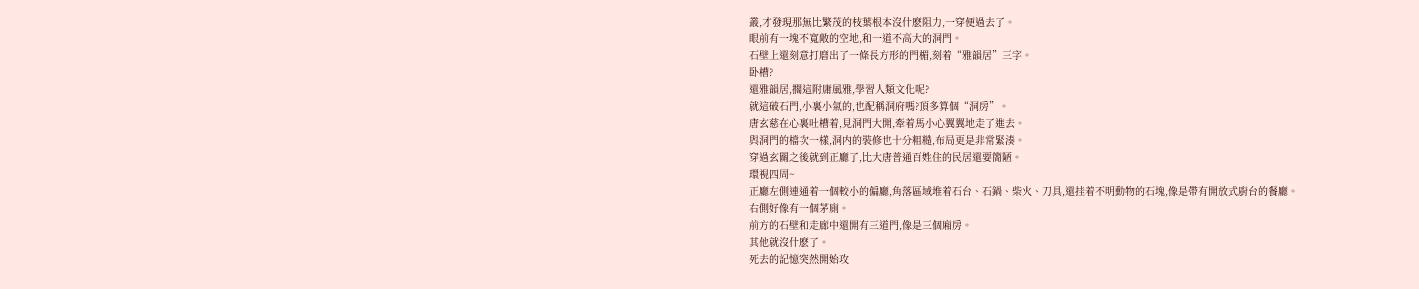叢,才發現那無比繁茂的枝葉根本沒什麽阻力,一穿便過去了。
眼前有一塊不寬敞的空地,和一道不高大的洞門。
石壁上還刻意打磨出了一條長方形的門楣,刻着“雅韻居”三字。
卧槽?
還雅韻居,擱這附庸風雅,學習人類文化呢?
就這破石門,小裏小氣的,也配稱洞府嗎?頂多算個“洞房”。
唐玄慈在心裏吐槽着,見洞門大開,牽着馬小心翼翼地走了進去。
與洞門的檔次一樣,洞内的裝修也十分粗糙,布局更是非常緊湊。
穿過玄關之後就到正廳了,比大唐普通百姓住的民居還要簡陋。
環視四周~
正廳左側連通着一個較小的偏廳,角落區域堆着石台、石鍋、柴火、刀具,還挂着不明動物的石塊,像是帶有開放式廚台的餐廳。
右側好像有一個茅廁。
前方的石壁和走廊中還開有三道門,像是三個廂房。
其他就沒什麽了。
死去的記憶突然開始攻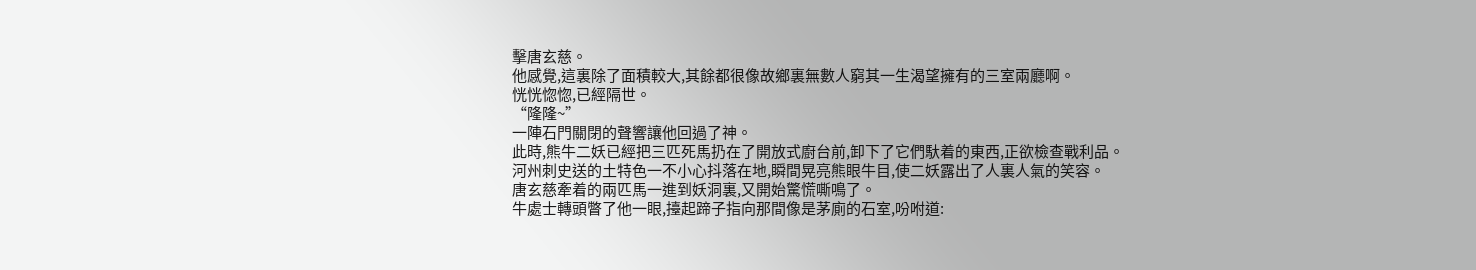擊唐玄慈。
他感覺,這裏除了面積較大,其餘都很像故鄉裏無數人窮其一生渴望擁有的三室兩廳啊。
恍恍惚惚,已經隔世。
“隆隆~”
一陣石門關閉的聲響讓他回過了神。
此時,熊牛二妖已經把三匹死馬扔在了開放式廚台前,卸下了它們馱着的東西,正欲檢查戰利品。
河州刺史送的土特色一不小心抖落在地,瞬間晃亮熊眼牛目,使二妖露出了人裏人氣的笑容。
唐玄慈牽着的兩匹馬一進到妖洞裏,又開始驚慌嘶鳴了。
牛處士轉頭瞥了他一眼,擡起蹄子指向那間像是茅廁的石室,吩咐道: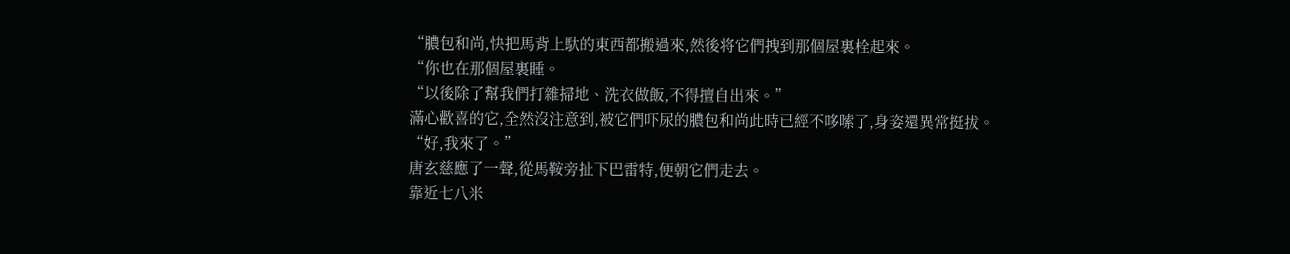“膿包和尚,快把馬背上馱的東西都搬過來,然後将它們拽到那個屋裏栓起來。
“你也在那個屋裏睡。
“以後除了幫我們打雜掃地、洗衣做飯,不得擅自出來。”
滿心歡喜的它,全然沒注意到,被它們吓尿的膿包和尚此時已經不哆嗦了,身姿還異常挺拔。
“好,我來了。”
唐玄慈應了一聲,從馬鞍旁扯下巴雷特,便朝它們走去。
靠近七八米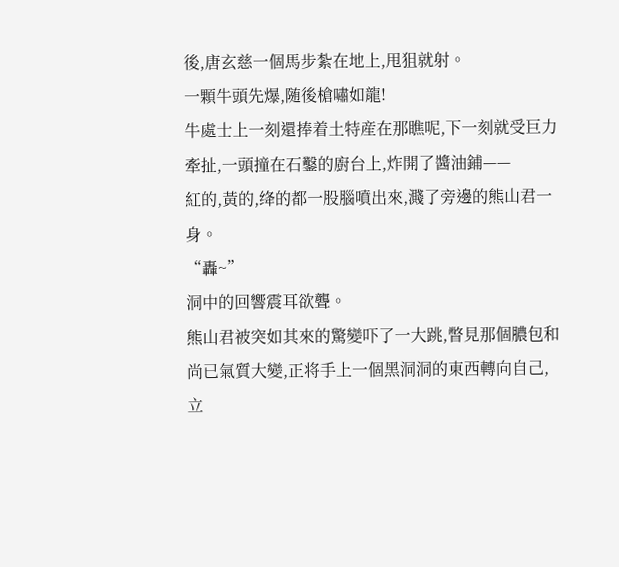後,唐玄慈一個馬步紮在地上,甩狙就射。
一顆牛頭先爆,随後槍嘯如龍!
牛處士上一刻還捧着土特産在那瞧呢,下一刻就受巨力牽扯,一頭撞在石鑿的廚台上,炸開了醬油鋪——
紅的,黃的,绛的都一股腦噴出來,濺了旁邊的熊山君一身。
“轟~”
洞中的回響震耳欲聾。
熊山君被突如其來的驚變吓了一大跳,瞥見那個膿包和尚已氣質大變,正将手上一個黑洞洞的東西轉向自己,立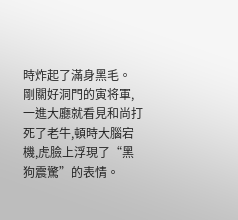時炸起了滿身黑毛。
剛關好洞門的寅将軍,一進大廳就看見和尚打死了老牛,頓時大腦宕機,虎臉上浮現了“黑狗震驚”的表情。